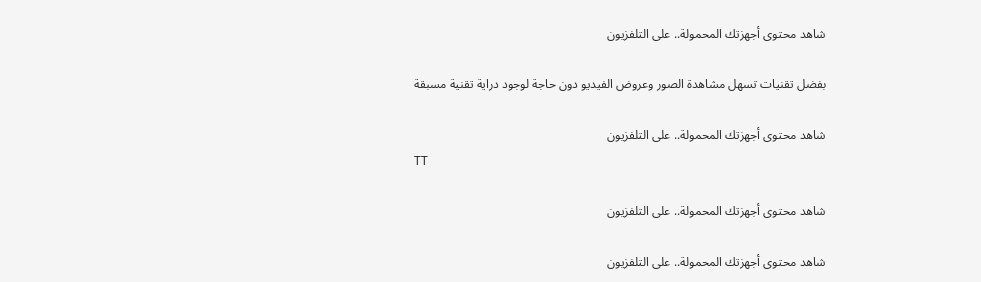شاهد محتوى أجهزتك المحمولة.. على التلفزيون

بفضل تقنيات تسهل مشاهدة الصور وعروض الفيديو دون حاجة لوجود دراية تقنية مسبقة

شاهد محتوى أجهزتك المحمولة.. على التلفزيون
TT

شاهد محتوى أجهزتك المحمولة.. على التلفزيون

شاهد محتوى أجهزتك المحمولة.. على التلفزيون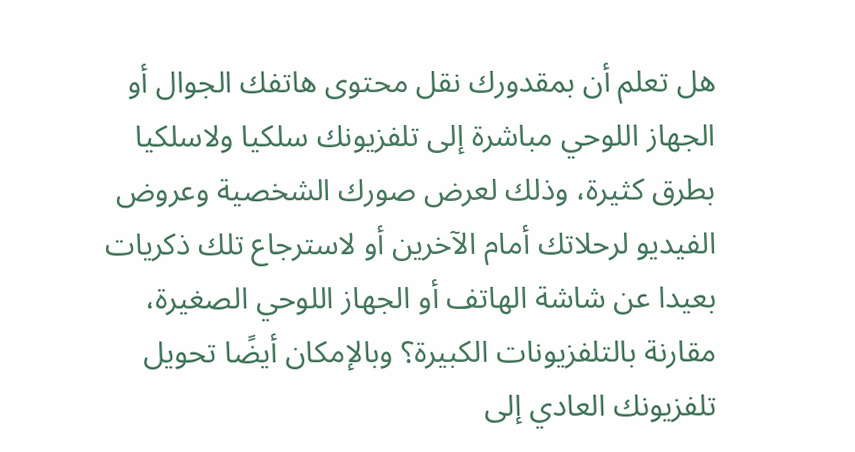هل تعلم أن بمقدورك نقل محتوى هاتفك الجوال أو الجهاز اللوحي مباشرة إلى تلفزيونك سلكيا ولاسلكيا بطرق كثيرة، وذلك لعرض صورك الشخصية وعروض الفيديو لرحلاتك أمام الآخرين أو لاسترجاع تلك ذكريات بعيدا عن شاشة الهاتف أو الجهاز اللوحي الصغيرة، مقارنة بالتلفزيونات الكبيرة؟ وبالإمكان أيضًا تحويل تلفزيونك العادي إلى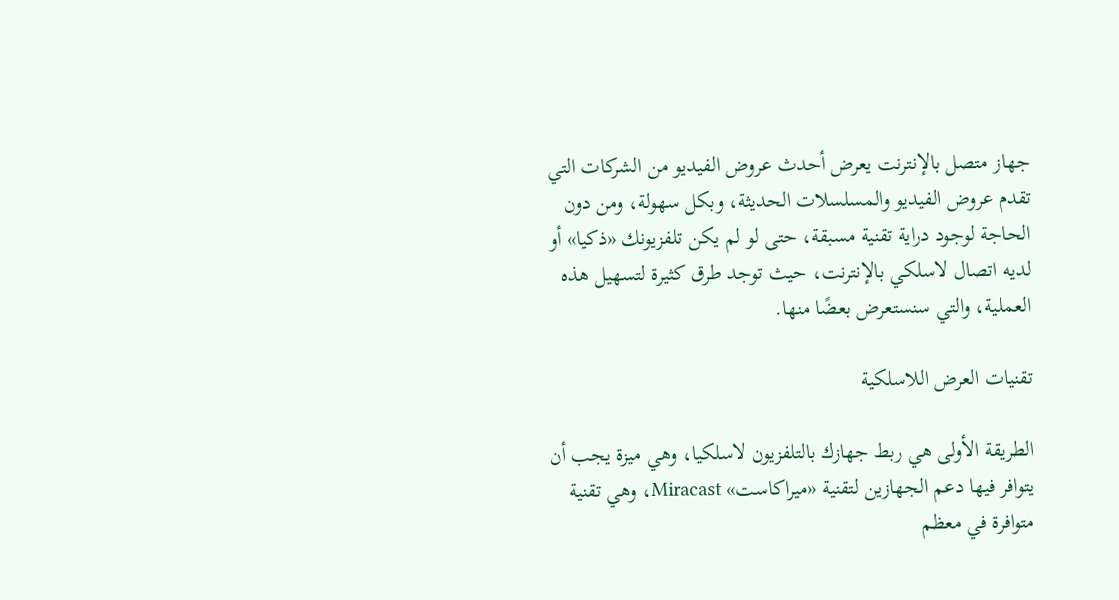جهاز متصل بالإنترنت يعرض أحدث عروض الفيديو من الشركات التي تقدم عروض الفيديو والمسلسلات الحديثة، وبكل سهولة، ومن دون الحاجة لوجود دراية تقنية مسبقة، حتى لو لم يكن تلفزيونك «ذكيا» أو لديه اتصال لاسلكي بالإنترنت، حيث توجد طرق كثيرة لتسهيل هذه العملية، والتي سنستعرض بعضًا منها.

تقنيات العرض اللاسلكية

الطريقة الأولى هي ربط جهازك بالتلفزيون لاسلكيا، وهي ميزة يجب أن يتوافر فيها دعم الجهازين لتقنية «ميراكاست» Miracast، وهي تقنية متوافرة في معظم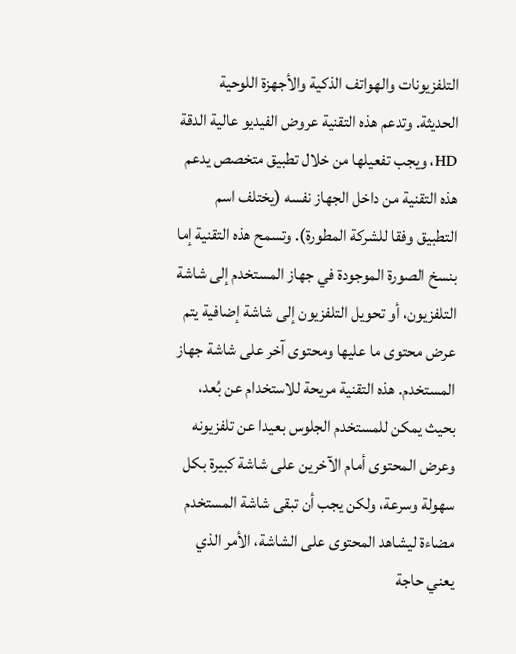التلفزيونات والهواتف الذكية والأجهزة اللوحية الحديثة. وتدعم هذه التقنية عروض الفيديو عالية الدقة HD، ويجب تفعيلها من خلال تطبيق متخصص يدعم هذه التقنية من داخل الجهاز نفسه (يختلف اسم التطبيق وفقا للشركة المطورة). وتسمح هذه التقنية إما بنسخ الصورة الموجودة في جهاز المستخدم إلى شاشة التلفزيون، أو تحويل التلفزيون إلى شاشة إضافية يتم عرض محتوى ما عليها ومحتوى آخر على شاشة جهاز المستخدم. هذه التقنية مريحة للاستخدام عن بُعد، بحيث يمكن للمستخدم الجلوس بعيدا عن تلفزيونه وعرض المحتوى أمام الآخرين على شاشة كبيرة بكل سهولة وسرعة، ولكن يجب أن تبقى شاشة المستخدم مضاءة ليشاهد المحتوى على الشاشة، الأمر الذي يعني حاجة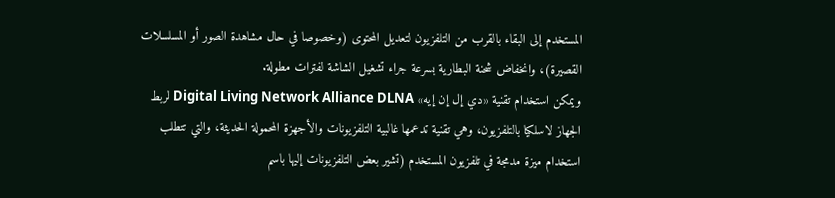المستخدم إلى البقاء بالقرب من التلفزيون لتعديل المحتوى (وخصوصا في حال مشاهدة الصور أو المسلسلات القصيرة)، وانخفاض شحنة البطارية بسرعة جراء تشغيل الشاشة لفترات مطولة.
ويمكن استخدام تقنية «دي إل إن إيه» Digital Living Network Alliance DLNA لربط الجهاز لاسلكيا بالتلفزيون، وهي تقنية تدعمها غالبية التلفزيونات والأجهزة المحمولة الحديثة، والتي تتطلب استخدام ميزة مدمجة في تلفزيون المستخدم (تشير بعض التلفزيونات إليها باسم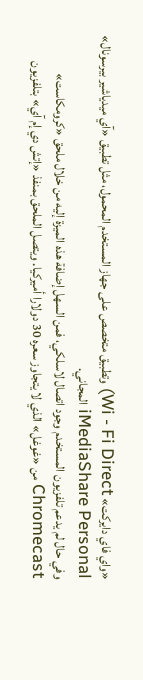«واي فاي دايركت» Wi - Fi Direct) وتطبيق متخصص على جهاز المستخدم المحمول، مثل تطبيق «آي ميدياشير بيرسونال» iMediaShare Personal المجاني.
وفي حال لم يدعم تلفزيون المستخدم وجود اتصال لاسلكي، فمن السهل إضافة هذه الميزة إليه من خلال ملحق «كرومكاست» Chromecast من «غوغل» الذي لا يتجاوز سعره 30 دولارا أميركيا. ويتصل الملحق بمنفذ «إتش دي إم آي» بتلفزيون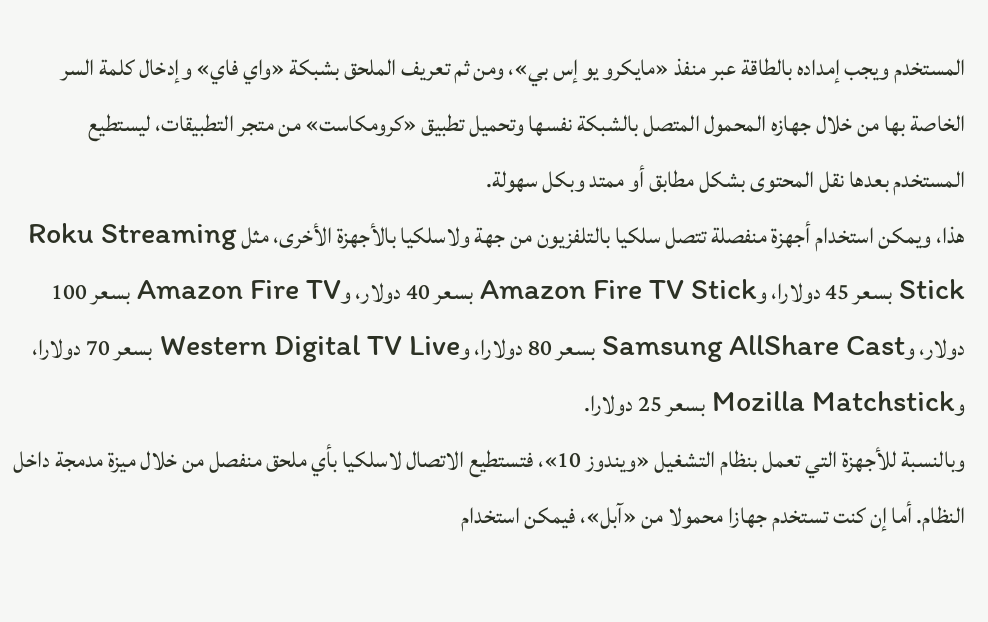المستخدم ويجب إمداده بالطاقة عبر منفذ «مايكرو يو إس بي»، ومن ثم تعريف الملحق بشبكة «واي فاي» وإدخال كلمة السر الخاصة بها من خلال جهازه المحمول المتصل بالشبكة نفسها وتحميل تطبيق «كرومكاست» من متجر التطبيقات، ليستطيع المستخدم بعدها نقل المحتوى بشكل مطابق أو ممتد وبكل سهولة.
هذا، ويمكن استخدام أجهزة منفصلة تتصل سلكيا بالتلفزيون من جهة ولاسلكيا بالأجهزة الأخرى، مثل Roku Streaming Stick بسعر 45 دولارا، وAmazon Fire TV Stick بسعر 40 دولار، وAmazon Fire TV بسعر 100 دولار، وSamsung AllShare Cast بسعر 80 دولارا، وWestern Digital TV Live بسعر 70 دولارا، وMozilla Matchstick بسعر 25 دولارا.
وبالنسبة للأجهزة التي تعمل بنظام التشغيل «ويندوز 10»، فتستطيع الاتصال لاسلكيا بأي ملحق منفصل من خلال ميزة مدمجة داخل النظام. أما إن كنت تستخدم جهازا محمولا من «آبل»، فيمكن استخدام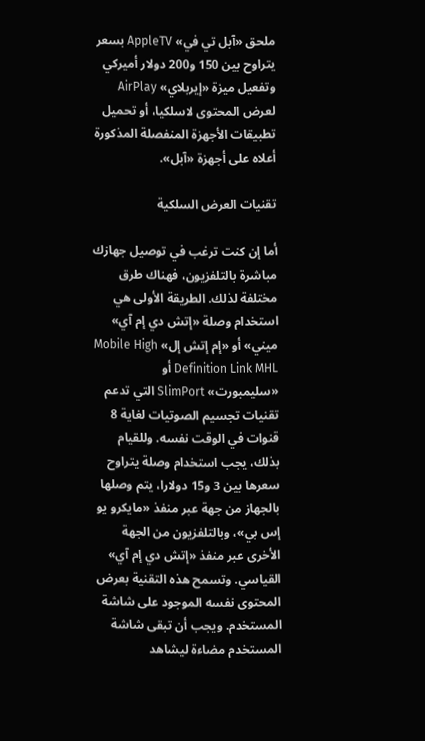ملحق «آبل تي في» AppleTV بسعر يتراوح بين 150 و200 دولار أميركي وتفعيل ميزة «إيربلاي» AirPlay لعرض المحتوى لاسلكيا، أو تحميل تطبيقات الأجهزة المنفصلة المذكورة أعلاه على أجهزة «آبل».

تقنيات العرض السلكية

أما إن كنت ترغب في توصيل جهازك مباشرة بالتلفزيون، فهناك طرق مختلفة لذلك. الطريقة الأولى هي استخدام وصلة «إتش دي إم آي» ميني» أو «إم إتش إل» Mobile High Definition Link MHL أو «سليمبورت» SlimPort التي تدعم تقنيات تجسيم الصوتيات لغاية 8 قنوات في الوقت نفسه. وللقيام بذلك، يجب استخدام وصلة يتراوح سعرها بين 3 و15 دولارا، يتم وصلها بالجهاز من جهة عبر منفذ «مايكرو يو إس بي»، وبالتلفزيون من الجهة الأخرى عبر منفذ «إتش دي إم آي» القياسي. وتسمح هذه التقنية بعرض المحتوى نفسه الموجود على شاشة المستخدم. ويجب أن تبقى شاشة المستخدم مضاءة ليشاهد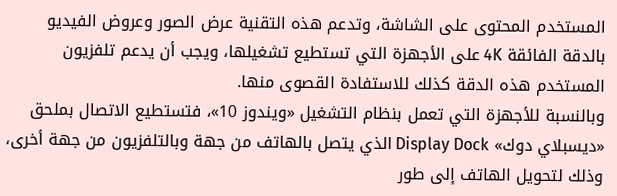المستخدم المحتوى على الشاشة، وتدعم هذه التقنية عرض الصور وعروض الفيديو بالدقة الفائقة 4K على الأجهزة التي تستطيع تشغيلها، ويجب أن يدعم تلفزيون المستخدم هذه الدقة كذلك للاستفادة القصوى منها.
وبالنسبة للأجهزة التي تعمل بنظام التشغيل «ويندوز 10»، فتستطيع الاتصال بملحق «ديسبلاي دوك» Display Dock الذي يتصل بالهاتف من جهة وبالتلفزيون من جهة أخرى، وذلك لتحويل الهاتف إلى طور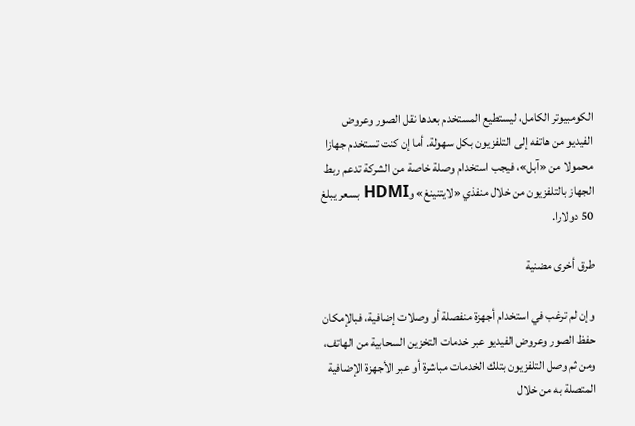الكومبيوتر الكامل، ليستطيع المستخدم بعدها نقل الصور وعروض الفيديو من هاتفه إلى التلفزيون بكل سهولة. أما إن كنت تستخدم جهازا محمولا من «آبل»، فيجب استخدام وصلة خاصة من الشركة تدعم ربط الجهاز بالتلفزيون من خلال منفذي «لايتنينغ» وHDMI بسعر يبلغ 50 دولارا.

طرق أخرى مضنية

وإن لم ترغب في استخدام أجهزة منفصلة أو وصلات إضافية، فبالإمكان حفظ الصور وعروض الفيديو عبر خدمات التخزين السحابية من الهاتف، ومن ثم وصل التلفزيون بتلك الخدمات مباشرة أو عبر الأجهزة الإضافية المتصلة به من خلال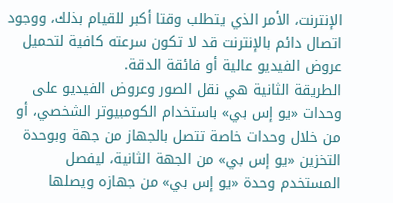الإنترنت، الأمر الذي يتطلب وقتا أكبر للقيام بذلك، ووجود اتصال دائم بالإنترنت قد لا تكون سرعته كافية لتحميل عروض الفيديو عالية أو فائقة الدقة.
الطريقة الثانية هي نقل الصور وعروض الفيديو على وحدات «يو إس بي» باستخدام الكومبيوتر الشخصي، أو من خلال وحدات خاصة تتصل بالجهاز من جهة وبوحدة التخزين «يو إس بي» من الجهة الثانية، ليفصل المستخدم وحدة «يو إس بي» من جهازه ويصلها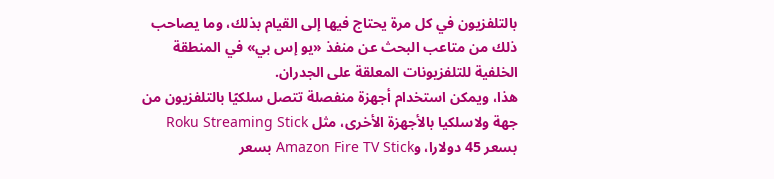بالتلفزيون في كل مرة يحتاج فيها إلى القيام بذلك، وما يصاحب ذلك من متاعب البحث عن منفذ «يو إس بي» في المنطقة الخلفية للتلفزيونات المعلقة على الجدران.
هذا، ويمكن استخدام أجهزة منفصلة تتصل سلكيًا بالتلفزيون من جهة ولاسلكيا بالأجهزة الأخرى، مثل Roku Streaming Stick بسعر 45 دولارا، وAmazon Fire TV Stick بسعر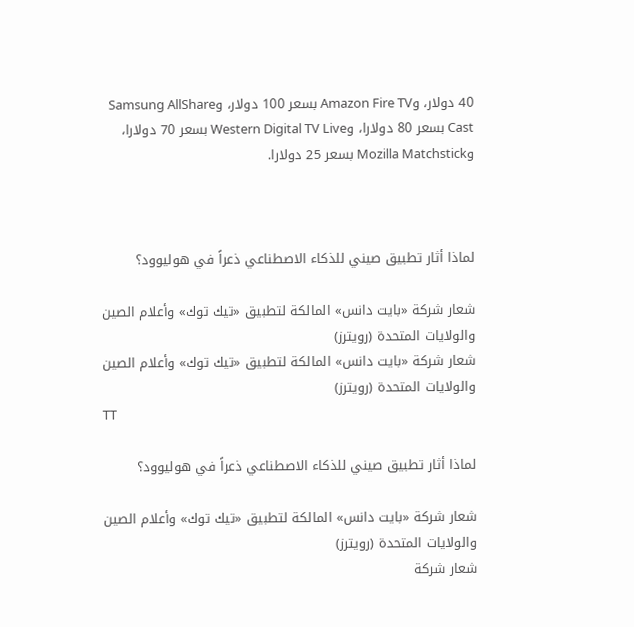40 دولار، وAmazon Fire TV بسعر 100 دولار، وSamsung AllShare Cast بسعر 80 دولارا، وWestern Digital TV Live بسعر 70 دولارا، وMozilla Matchstick بسعر 25 دولارا.



لماذا أثار تطبيق صيني للذكاء الاصطناعي ذعراً في هوليوود؟

شعار شركة «بايت دانس» المالكة لتطبيق «تيك توك» وأعلام الصين والولايات المتحدة (رويترز)
شعار شركة «بايت دانس» المالكة لتطبيق «تيك توك» وأعلام الصين والولايات المتحدة (رويترز)
TT

لماذا أثار تطبيق صيني للذكاء الاصطناعي ذعراً في هوليوود؟

شعار شركة «بايت دانس» المالكة لتطبيق «تيك توك» وأعلام الصين والولايات المتحدة (رويترز)
شعار شركة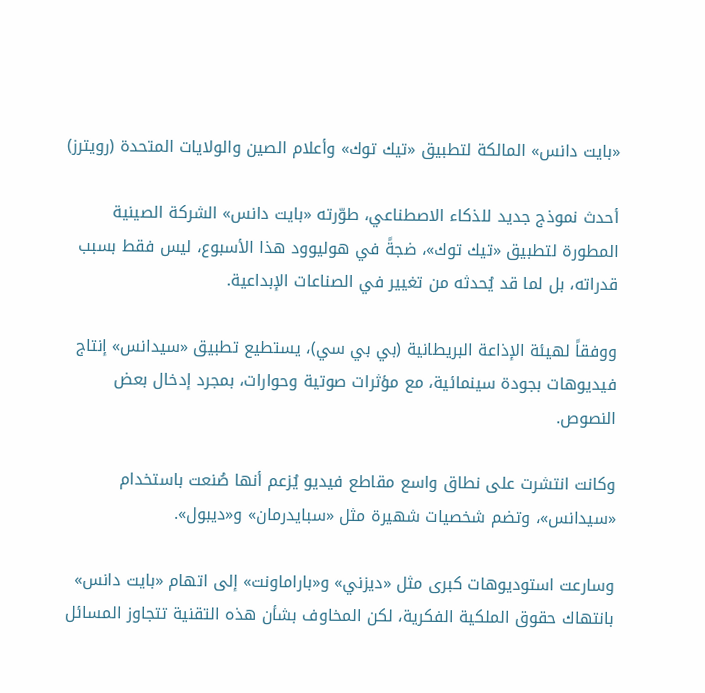«بايت دانس» المالكة لتطبيق «تيك توك» وأعلام الصين والولايات المتحدة (رويترز)

أحدث نموذج جديد للذكاء الاصطناعي، طوّرته «بايت دانس» الشركة الصينية المطورة لتطبيق «تيك توك»، ضجةً في هوليوود هذا الأسبوع، ليس فقط بسبب قدراته، بل لما قد يُحدثه من تغيير في الصناعات الإبداعية.

ووفقاً لهيئة الإذاعة البريطانية (بي بي سي)، يستطيع تطبيق «سيدانس» إنتاج فيديوهات بجودة سينمائية، مع مؤثرات صوتية وحوارات، بمجرد إدخال بعض النصوص.

وكانت انتشرت على نطاق واسع مقاطع فيديو يُزعم أنها صُنعت باستخدام «سيدانس»، وتضم شخصيات شهيرة مثل «سبايدرمان» و«ديبول».

وسارعت استوديوهات كبرى مثل «ديزني» و«باراماونت» إلى اتهام «بايت دانس» بانتهاك حقوق الملكية الفكرية، لكن المخاوف بشأن هذه التقنية تتجاوز المسائل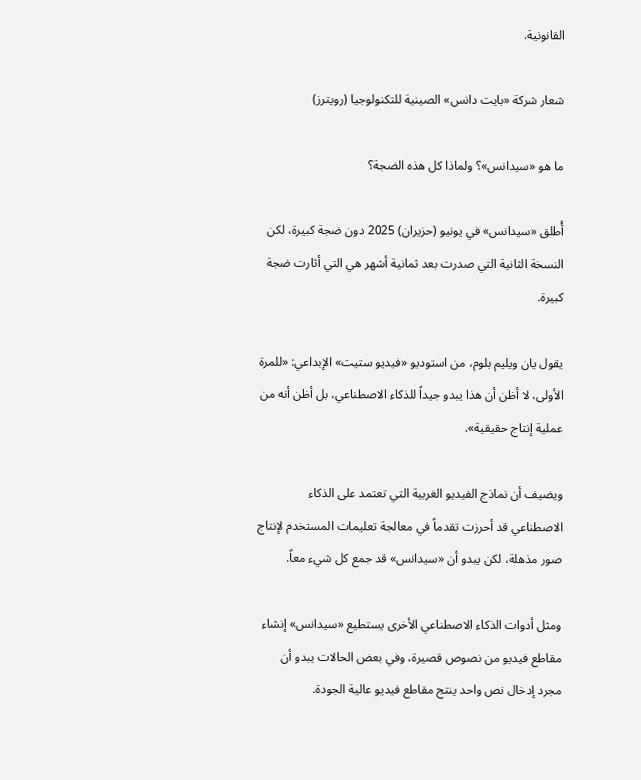القانونية.

شعار شركة «بايت دانس» الصينية للتكنولوجيا (رويترز)

ما هو «سيدانس»؟ ولماذا كل هذه الضجة؟

أُطلق «سيدانس» في يونيو (حزيران) 2025 دون ضجة كبيرة، لكن النسخة الثانية التي صدرت بعد ثمانية أشهر هي التي أثارت ضجة كبيرة.

يقول يان ويليم بلوم، من استوديو «فيديو ستيت» الإبداعي: «للمرة الأولى، لا أظن أن هذا يبدو جيداً للذكاء الاصطناعي، بل أظن أنه من عملية إنتاج حقيقية».

ويضيف أن نماذج الفيديو الغربية التي تعتمد على الذكاء الاصطناعي قد أحرزت تقدماً في معالجة تعليمات المستخدم لإنتاج صور مذهلة، لكن يبدو أن «سيدانس» قد جمع كل شيء معاً.

ومثل أدوات الذكاء الاصطناعي الأخرى يستطيع «سيدانس» إنشاء مقاطع فيديو من نصوص قصيرة، وفي بعض الحالات يبدو أن مجرد إدخال نص واحد ينتج مقاطع فيديو عالية الجودة.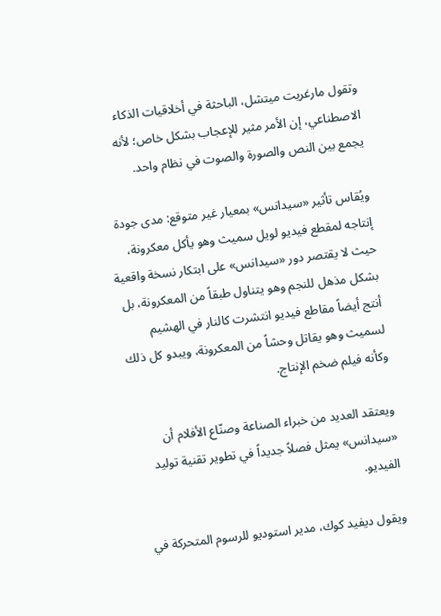وتقول مارغريت ميتشل، الباحثة في أخلاقيات الذكاء الاصطناعي، إن الأمر مثير للإعجاب بشكل خاص؛ لأنه يجمع بين النص والصورة والصوت في نظام واحد.

ويُقاس تأثير «سيدانس» بمعيار غير متوقع: مدى جودة إنتاجه لمقطع فيديو لويل سميث وهو يأكل معكرونة، حيث لا يقتصر دور «سيدانس» على ابتكار نسخة واقعية بشكل مذهل للنجم وهو يتناول طبقاً من المعكرونة، بل أنتج أيضاً مقاطع فيديو انتشرت كالنار في الهشيم لسميث وهو يقاتل وحشاً من المعكرونة، ويبدو كل ذلك وكأنه فيلم ضخم الإنتاج.

ويعتقد العديد من خبراء الصناعة وصنّاع الأفلام أن «سيدانس» يمثل فصلاً جديداً في تطوير تقنية توليد الفيديو.

ويقول ديفيد كوك، مدير استوديو للرسوم المتحركة في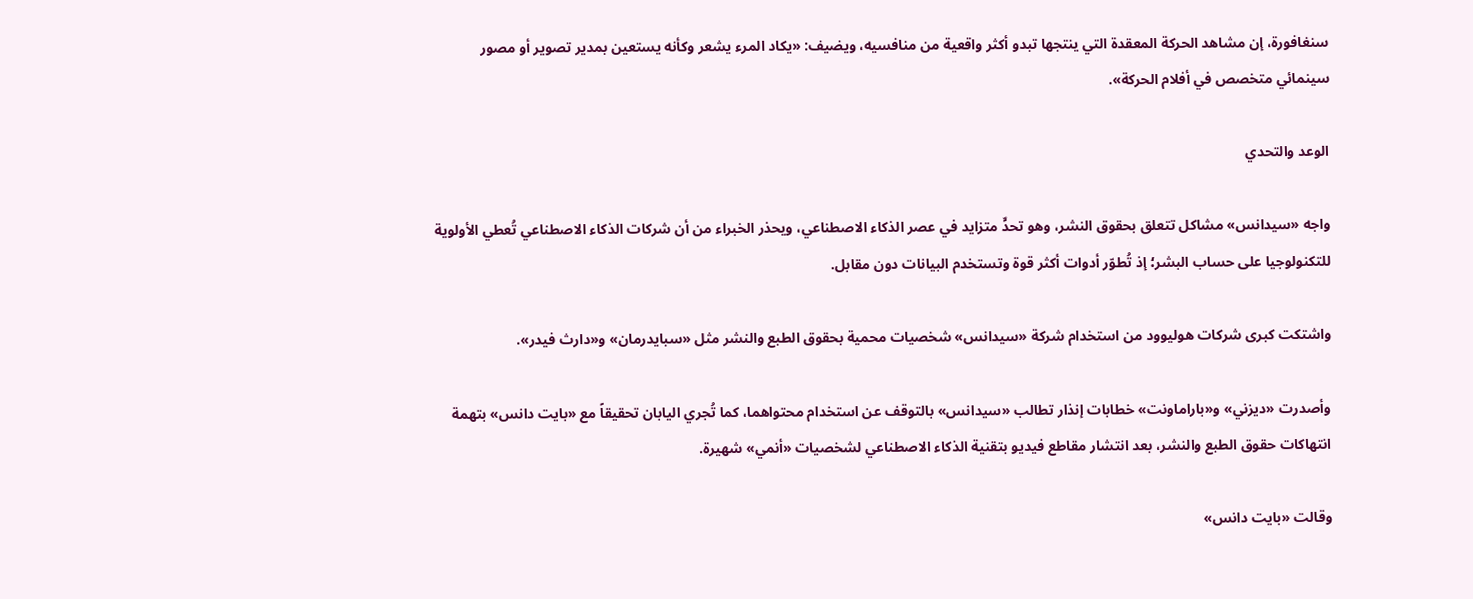سنغافورة، إن مشاهد الحركة المعقدة التي ينتجها تبدو أكثر واقعية من منافسيه، ويضيف: «يكاد المرء يشعر وكأنه يستعين بمدير تصوير أو مصور سينمائي متخصص في أفلام الحركة».

الوعد والتحدي

واجه «سيدانس» مشاكل تتعلق بحقوق النشر، وهو تحدٍّ متزايد في عصر الذكاء الاصطناعي، ويحذر الخبراء من أن شركات الذكاء الاصطناعي تُعطي الأولوية للتكنولوجيا على حساب البشر؛ إذ تُطوّر أدوات أكثر قوة وتستخدم البيانات دون مقابل.

واشتكت كبرى شركات هوليوود من استخدام شركة «سيدانس» شخصيات محمية بحقوق الطبع والنشر مثل «سبايدرمان» و«دارث فيدر».

وأصدرت «ديزني» و«باراماونت» خطابات إنذار تطالب «سيدانس» بالتوقف عن استخدام محتواهما، كما تُجري اليابان تحقيقاً مع «بايت دانس» بتهمة انتهاكات حقوق الطبع والنشر، بعد انتشار مقاطع فيديو بتقنية الذكاء الاصطناعي لشخصيات «أنمي» شهيرة.

وقالت «بايت دانس»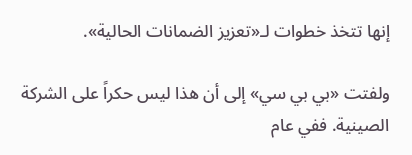إنها تتخذ خطوات لـ«تعزيز الضمانات الحالية».

ولفتت «بي بي سي» إلى أن هذا ليس حكراً على الشركة الصينية. ففي عام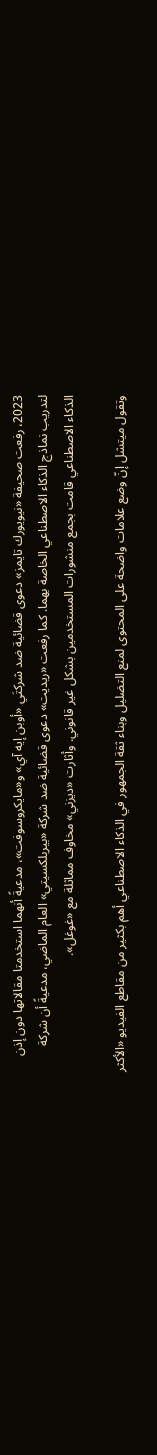2023، رفعت صحيفة «نيويورك تايمز» دعوى قضائية ضد شركتَي «أوبن إيه آي» و«مايكروسوفت»، مدعيةً أنهما استخدمتا مقالاتها دون إذن لتدريب نماذج الذكاء الاصطناعي الخاصة بهما. كما رفعت «ريديت» دعوى قضائية ضد شركة «بيربلكسيتي» العام الماضي، مدعيةً أن شركة الذكاء الاصطناعي قامت بجمع منشورات المستخدمين بشكل غير قانوني. وأثارت «ديزني» مخاوف مماثلة مع «غوغل».

وتقول ميتشل إنّ وضع علامات واضحة على المحتوى لمنع التضليل وبناء ثقة الجمهور في الذكاء الاصطناعي أهم بكثير من مقاطع الفيديو «الأكثر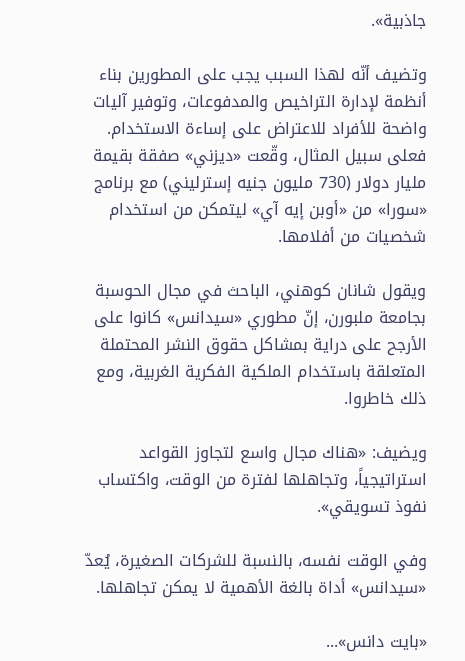جاذبية».

وتضيف أنّه لهذا السبب يجب على المطورين بناء أنظمة لإدارة التراخيص والمدفوعات، وتوفير آليات واضحة للأفراد للاعتراض على إساءة الاستخدام. فعلى سبيل المثال، وقّعت «ديزني» صفقة بقيمة مليار دولار (730 مليون جنيه إسترليني) مع برنامج «سورا» من «أوبن إيه آي» ليتمكن من استخدام شخصيات من أفلامها.

ويقول شانان كوهني، الباحث في مجال الحوسبة بجامعة ملبورن، إنّ مطوري «سيدانس» كانوا على الأرجح على دراية بمشاكل حقوق النشر المحتملة المتعلقة باستخدام الملكية الفكرية الغربية، ومع ذلك خاطروا.

ويضيف: «هناك مجال واسع لتجاوز القواعد استراتيجياً، وتجاهلها لفترة من الوقت، واكتساب نفوذ تسويقي».

وفي الوقت نفسه، بالنسبة للشركات الصغيرة، يُعدّ «سيدانس» أداة بالغة الأهمية لا يمكن تجاهلها.

«بايت دانس»...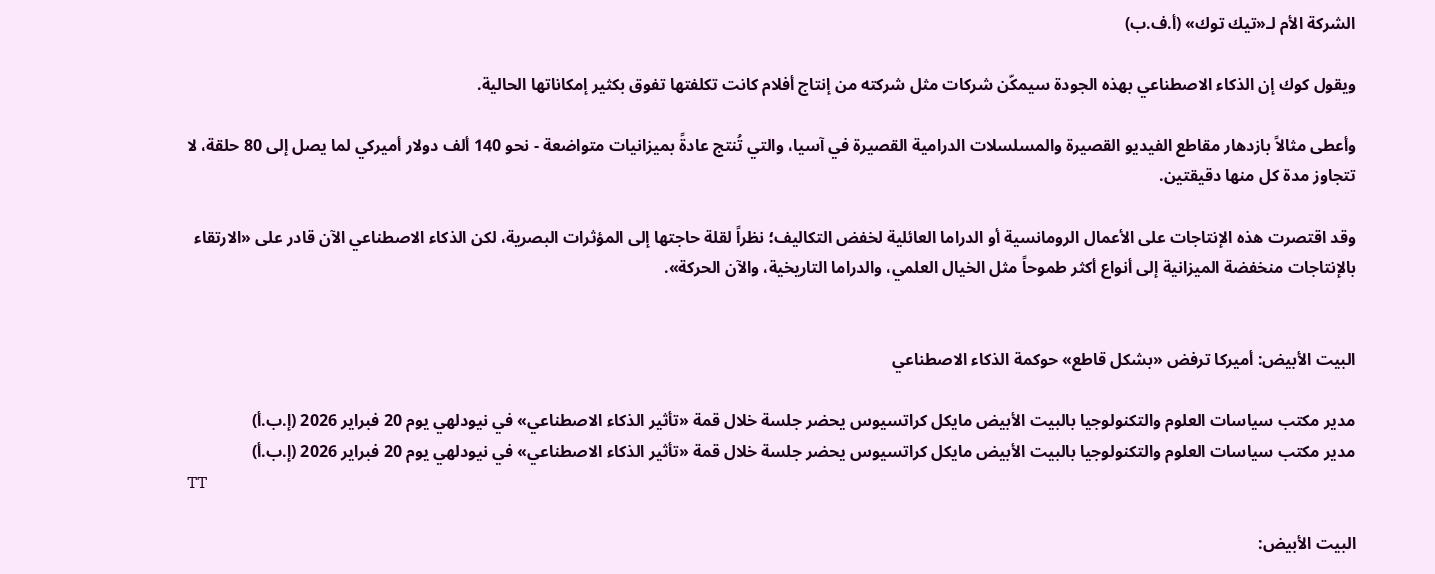الشركة الأم لـ«تيك توك» (أ.ف.ب)

ويقول كوك إن الذكاء الاصطناعي بهذه الجودة سيمكّن شركات مثل شركته من إنتاج أفلام كانت تكلفتها تفوق بكثير إمكاناتها الحالية.

وأعطى مثالاً بازدهار مقاطع الفيديو القصيرة والمسلسلات الدرامية القصيرة في آسيا، والتي تُنتج عادةً بميزانيات متواضعة - نحو 140 ألف دولار أميركي لما يصل إلى 80 حلقة، لا تتجاوز مدة كل منها دقيقتين.

وقد اقتصرت هذه الإنتاجات على الأعمال الرومانسية أو الدراما العائلية لخفض التكاليف؛ نظراً لقلة حاجتها إلى المؤثرات البصرية، لكن الذكاء الاصطناعي الآن قادر على «الارتقاء بالإنتاجات منخفضة الميزانية إلى أنواع أكثر طموحاً مثل الخيال العلمي، والدراما التاريخية، والآن الحركة».


البيت الأبيض: أميركا ترفض «بشكل قاطع» حوكمة الذكاء الاصطناعي

مدير مكتب سياسات العلوم والتكنولوجيا بالبيت الأبيض مايكل كراتسيوس يحضر جلسة خلال قمة «تأثير الذكاء الاصطناعي» في نيودلهي يوم 20 فبراير 2026 (إ.ب.أ)
مدير مكتب سياسات العلوم والتكنولوجيا بالبيت الأبيض مايكل كراتسيوس يحضر جلسة خلال قمة «تأثير الذكاء الاصطناعي» في نيودلهي يوم 20 فبراير 2026 (إ.ب.أ)
TT

البيت الأبيض: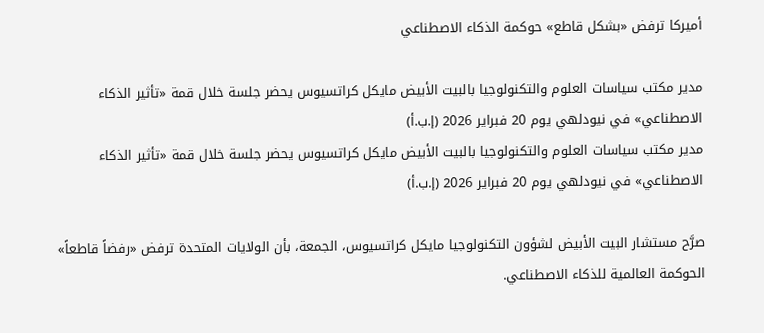أميركا ترفض «بشكل قاطع» حوكمة الذكاء الاصطناعي

مدير مكتب سياسات العلوم والتكنولوجيا بالبيت الأبيض مايكل كراتسيوس يحضر جلسة خلال قمة «تأثير الذكاء الاصطناعي» في نيودلهي يوم 20 فبراير 2026 (إ.ب.أ)
مدير مكتب سياسات العلوم والتكنولوجيا بالبيت الأبيض مايكل كراتسيوس يحضر جلسة خلال قمة «تأثير الذكاء الاصطناعي» في نيودلهي يوم 20 فبراير 2026 (إ.ب.أ)

صرَّح مستشار البيت الأبيض لشؤون التكنولوجيا مايكل كراتسيوس، الجمعة، بأن الولايات المتحدة ترفض «رفضاً قاطعاً» الحوكمة العالمية للذكاء الاصطناعي.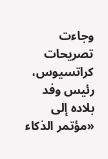وجاءت تصريحات كراتسيوس، رئيس وفد بلاده إلى «مؤتمر الذكاء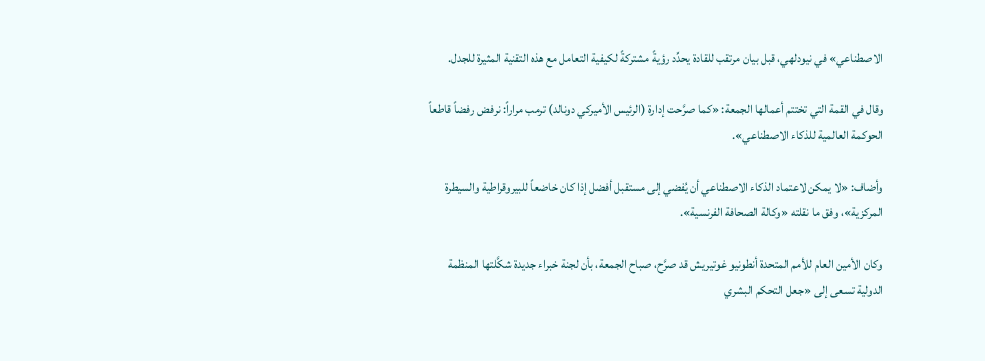الاصطناعي» في نيودلهي، قبل بيان مرتقب للقادة يحدِّد رؤيةً مشتركةً لكيفية التعامل مع هذه التقنية المثيرة للجدل.

وقال في القمة التي تختتم أعمالها الجمعة: «كما صرَّحت إدارة (الرئيس الأميركي دونالد) ترمب مراراً: نرفض رفضاً قاطعاً الحوكمة العالمية للذكاء الاصطناعي».

وأضاف: «لا يمكن لاعتماد الذكاء الاصطناعي أن يُفضي إلى مستقبل أفضل إذا كان خاضعاً للبيروقراطية والسيطرة المركزية»، وفق ما نقلته «وكالة الصحافة الفرنسية».

وكان الأمين العام للأمم المتحدة أنطونيو غوتيريش قد صرَّح، صباح الجمعة، بأن لجنة خبراء جديدة شكَّلتها المنظمة الدولية تسعى إلى «جعل التحكم البشري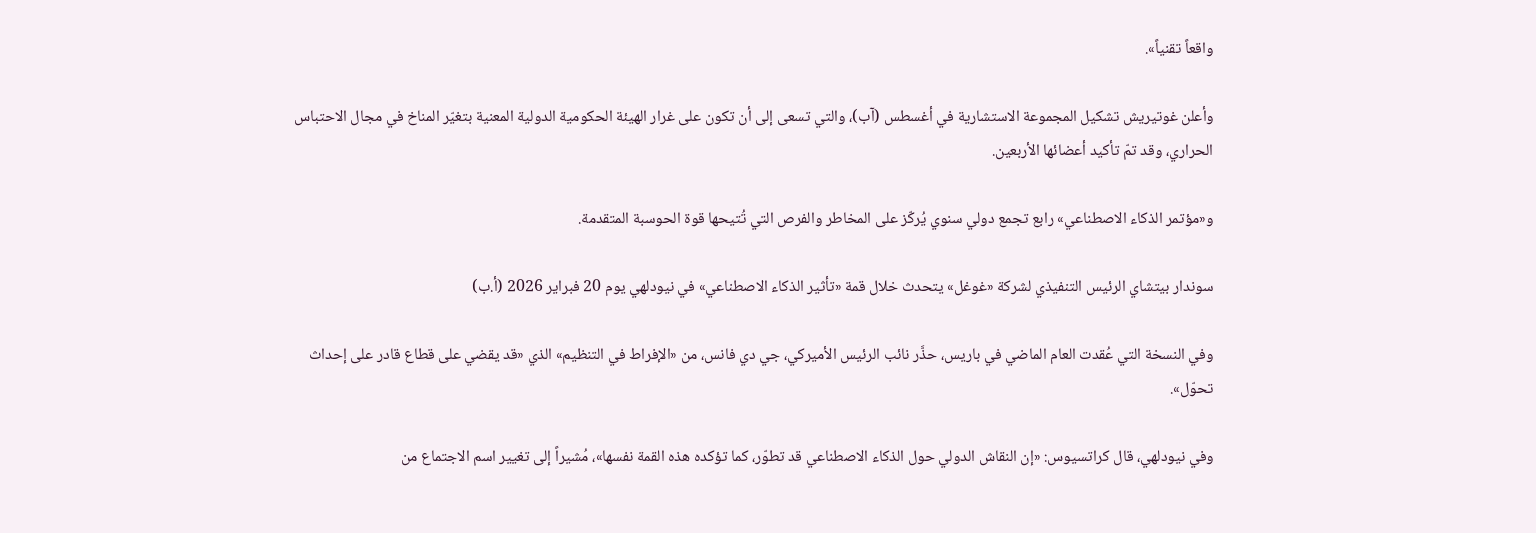واقعاً تقنياً».

وأعلن غوتيريش تشكيل المجموعة الاستشارية في أغسطس (آب)، والتي تسعى إلى أن تكون على غرار الهيئة الحكومية الدولية المعنية بتغيّر المناخ في مجال الاحتباس الحراري، وقد تمّ تأكيد أعضائها الأربعين.

و«مؤتمر الذكاء الاصطناعي» رابع تجمع دولي سنوي يُركّز على المخاطر والفرص التي تُتيحها قوة الحوسبة المتقدمة.

سوندار بيتشاي الرئيس التنفيذي لشركة «غوغل» يتحدث خلال قمة «تأثير الذكاء الاصطناعي» في نيودلهي يوم 20 فبراير 2026 (أ.ب)

وفي النسخة التي عُقدت العام الماضي في باريس، حذَّر نائب الرئيس الأميركي، جي دي فانس، من «الإفراط في التنظيم» الذي «قد يقضي على قطاع قادر على إحداث تحوّل».

وفي نيودلهي، قال كراتسيوس: «إن النقاش الدولي حول الذكاء الاصطناعي قد تطوّر، كما تؤكده هذه القمة نفسها»، مُشيراً إلى تغيير اسم الاجتماع من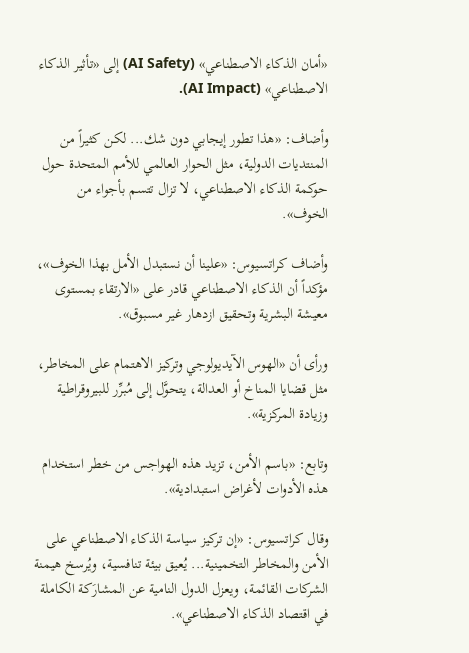«أمان الذكاء الاصطناعي» (AI Safety) إلى «تأثير الذكاء الاصطناعي» (AI Impact).

وأضاف: «هذا تطور إيجابي دون شك... لكن كثيراً من المنتديات الدولية، مثل الحوار العالمي للأمم المتحدة حول حوكمة الذكاء الاصطناعي، لا تزال تتسم بأجواء من الخوف».

وأضاف كراتسيوس: «علينا أن نستبدل الأمل بهذا الخوف»، مؤكداً أن الذكاء الاصطناعي قادر على «الارتقاء بمستوى معيشة البشرية وتحقيق ازدهار غير مسبوق».

ورأى أن «الهوس الآيديولوجي وتركيز الاهتمام على المخاطر، مثل قضايا المناخ أو العدالة، يتحوَّل إلى مُبرِّر للبيروقراطية وزيادة المركزية».

وتابع: «باسم الأمن، تزيد هذه الهواجس من خطر استخدام هذه الأدوات لأغراض استبدادية».

وقال كراتسيوس: «إن تركيز سياسة الذكاء الاصطناعي على الأمن والمخاطر التخمينية... يُعيق بيئة تنافسية، ويُرسخ هيمنة الشركات القائمة، ويعزل الدول النامية عن المشارَكة الكاملة في اقتصاد الذكاء الاصطناعي».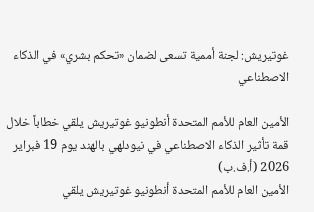غوتيريش: لجنة أممية تسعى لضمان «تحكم بشري» في الذكاء الاصطناعي

الأمين العام للأمم المتحدة أنطونيو غوتيريش يلقي خطاباً خلال قمة تأثير الذكاء الاصطناعي في نيودلهي بالهند يوم 19 فبراير 2026 (أ.ف.ب)
الأمين العام للأمم المتحدة أنطونيو غوتيريش يلقي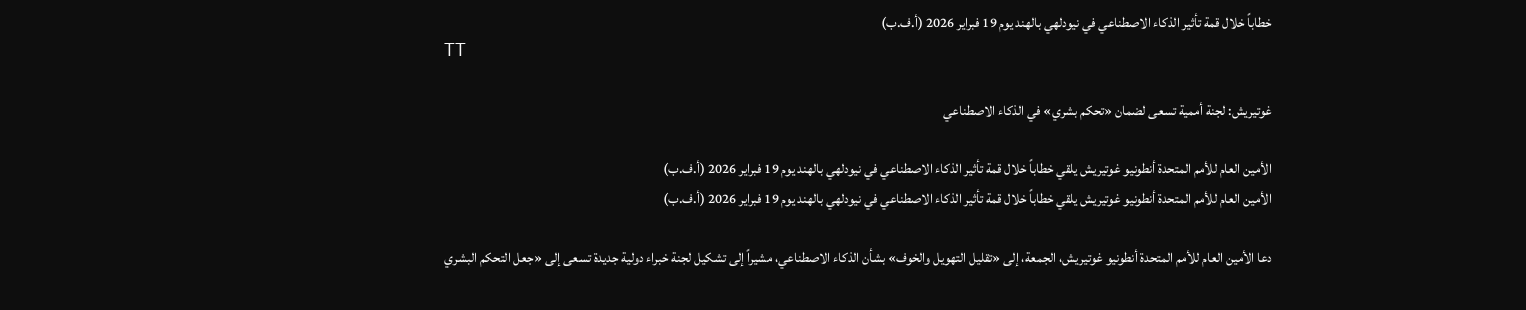خطاباً خلال قمة تأثير الذكاء الاصطناعي في نيودلهي بالهند يوم 19 فبراير 2026 (أ.ف.ب)
TT

غوتيريش: لجنة أممية تسعى لضمان «تحكم بشري» في الذكاء الاصطناعي

الأمين العام للأمم المتحدة أنطونيو غوتيريش يلقي خطاباً خلال قمة تأثير الذكاء الاصطناعي في نيودلهي بالهند يوم 19 فبراير 2026 (أ.ف.ب)
الأمين العام للأمم المتحدة أنطونيو غوتيريش يلقي خطاباً خلال قمة تأثير الذكاء الاصطناعي في نيودلهي بالهند يوم 19 فبراير 2026 (أ.ف.ب)

دعا الأمين العام للأمم المتحدة أنطونيو غوتيريش، الجمعة، إلى «تقليل التهويل والخوف» بشأن الذكاء الاصطناعي، مشيراً إلى تشكيل لجنة خبراء دولية جديدة تسعى إلى «جعل التحكم البشري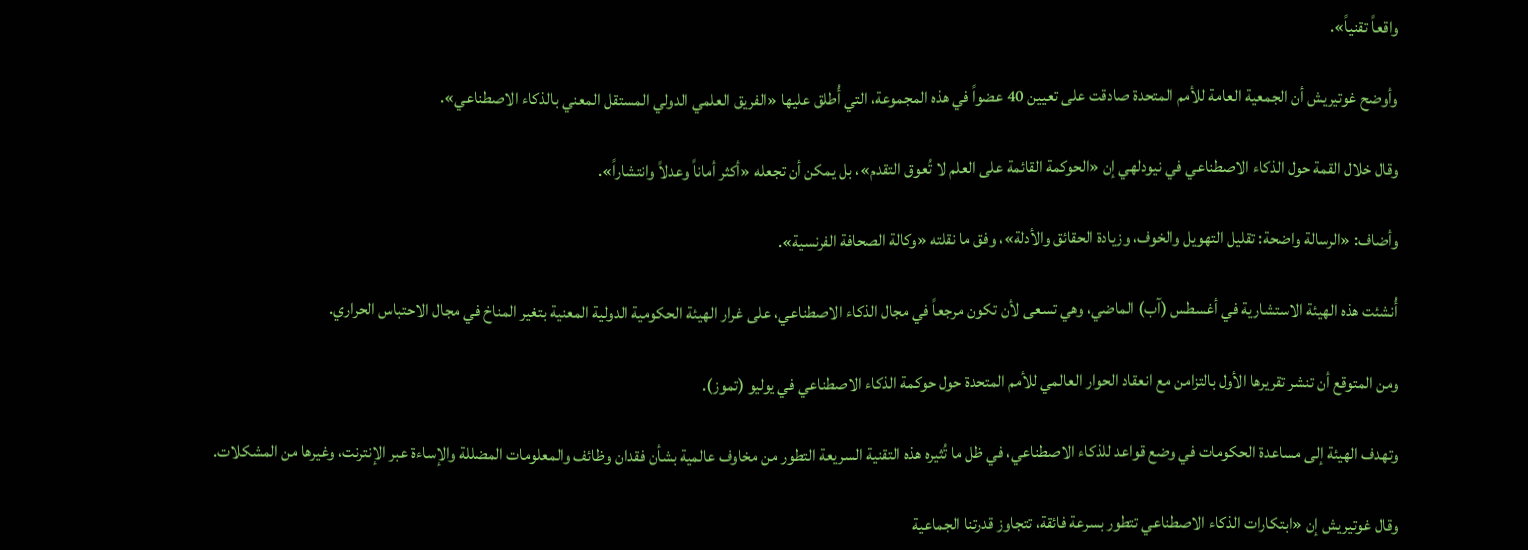واقعاً تقنياً».

وأوضح غوتيريش أن الجمعية العامة للأمم المتحدة صادقت على تعيين 40 عضواً في هذه المجموعة، التي أُطلق عليها «الفريق العلمي الدولي المستقل المعني بالذكاء الاصطناعي».

وقال خلال القمة حول الذكاء الاصطناعي في نيودلهي إن «الحوكمة القائمة على العلم لا تُعوق التقدم»، بل يمكن أن تجعله «أكثر أماناً وعدلاً وانتشاراً».

وأضاف: «الرسالة واضحة: تقليل التهويل والخوف، وزيادة الحقائق والأدلة»، وفق ما نقلته «وكالة الصحافة الفرنسية».

أُنشئت هذه الهيئة الاستشارية في أغسطس (آب) الماضي، وهي تسعى لأن تكون مرجعاً في مجال الذكاء الاصطناعي، على غرار الهيئة الحكومية الدولية المعنية بتغير المناخ في مجال الاحتباس الحراري.

ومن المتوقع أن تنشر تقريرها الأول بالتزامن مع انعقاد الحوار العالمي للأمم المتحدة حول حوكمة الذكاء الاصطناعي في يوليو (تموز).

وتهدف الهيئة إلى مساعدة الحكومات في وضع قواعد للذكاء الاصطناعي، في ظل ما تُثيره هذه التقنية السريعة التطور من مخاوف عالمية بشأن فقدان وظائف والمعلومات المضللة والإساءة عبر الإنترنت، وغيرها من المشكلات.

وقال غوتيريش إن «ابتكارات الذكاء الاصطناعي تتطور بسرعة فائقة، تتجاوز قدرتنا الجماعية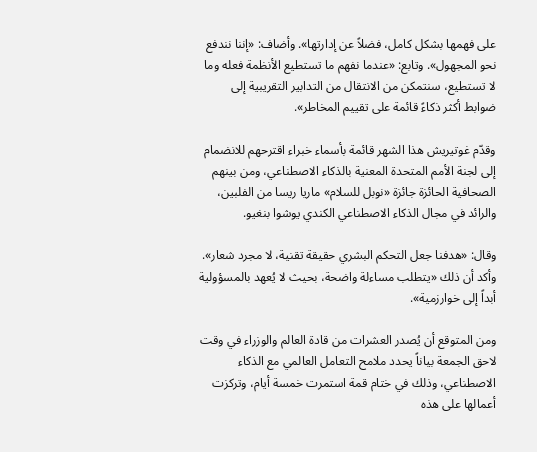على فهمها بشكل كامل، فضلاً عن إدارتها». وأضاف: «إننا نندفع نحو المجهول». وتابع: «عندما نفهم ما تستطيع الأنظمة فعله وما لا تستطيع، سنتمكن من الانتقال من التدابير التقريبية إلى ضوابط أكثر ذكاءً قائمة على تقييم المخاطر».

وقدّم غوتيريش هذا الشهر قائمة بأسماء خبراء اقترحهم للانضمام إلى لجنة الأمم المتحدة المعنية بالذكاء الاصطناعي، ومن بينهم الصحافية الحائزة جائزة «نوبل للسلام» ماريا ريسا من الفلبين، والرائد في مجال الذكاء الاصطناعي الكندي يوشوا بنغيو.

وقال: «هدفنا جعل التحكم البشري حقيقة تقنية، لا مجرد شعار». وأكد أن ذلك «يتطلب مساءلة واضحة، بحيث لا يُعهد بالمسؤولية أبداً إلى خوارزمية».

ومن المتوقع أن يُصدر العشرات من قادة العالم والوزراء في وقت لاحق الجمعة بياناً يحدد ملامح التعامل العالمي مع الذكاء الاصطناعي، وذلك في ختام قمة استمرت خمسة أيام، وتركزت أعمالها على هذه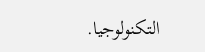التكنولوجيا.